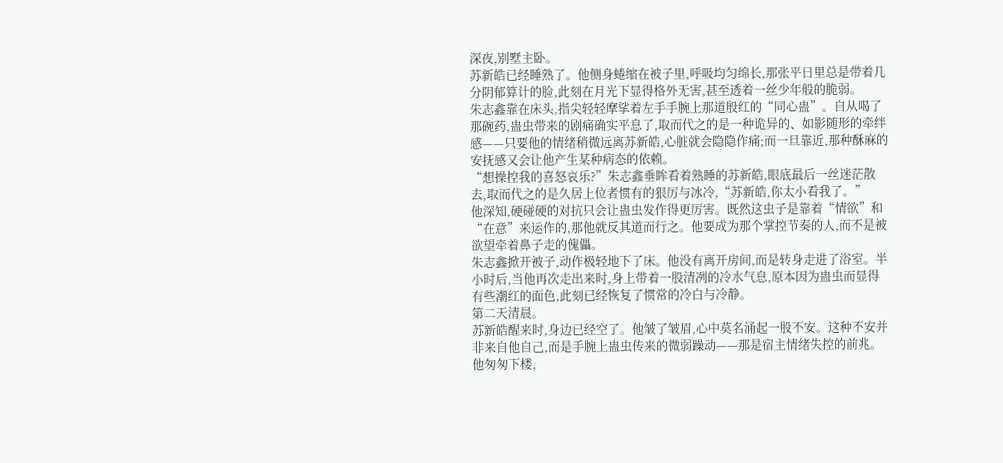深夜,别墅主卧。
苏新皓已经睡熟了。他侧身蜷缩在被子里,呼吸均匀绵长,那张平日里总是带着几分阴郁算计的脸,此刻在月光下显得格外无害,甚至透着一丝少年般的脆弱。
朱志鑫靠在床头,指尖轻轻摩挲着左手手腕上那道殷红的“同心蛊”。自从喝了那碗药,蛊虫带来的剧痛确实平息了,取而代之的是一种诡异的、如影随形的牵绊感——只要他的情绪稍微远离苏新皓,心脏就会隐隐作痛;而一旦靠近,那种酥麻的安抚感又会让他产生某种病态的依赖。
“想操控我的喜怒哀乐?”朱志鑫垂眸看着熟睡的苏新皓,眼底最后一丝迷茫散去,取而代之的是久居上位者惯有的狠厉与冰冷,“苏新皓,你太小看我了。”
他深知,硬碰硬的对抗只会让蛊虫发作得更厉害。既然这虫子是靠着“情欲”和“在意”来运作的,那他就反其道而行之。他要成为那个掌控节奏的人,而不是被欲望牵着鼻子走的傀儡。
朱志鑫掀开被子,动作极轻地下了床。他没有离开房间,而是转身走进了浴室。半小时后,当他再次走出来时,身上带着一股清冽的冷水气息,原本因为蛊虫而显得有些潮红的面色,此刻已经恢复了惯常的冷白与冷静。
第二天清晨。
苏新皓醒来时,身边已经空了。他皱了皱眉,心中莫名涌起一股不安。这种不安并非来自他自己,而是手腕上蛊虫传来的微弱躁动——那是宿主情绪失控的前兆。
他匆匆下楼,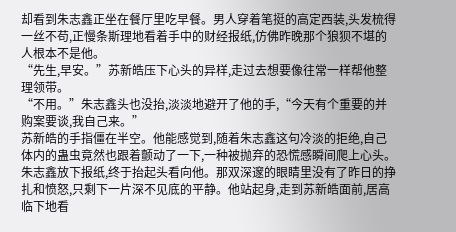却看到朱志鑫正坐在餐厅里吃早餐。男人穿着笔挺的高定西装,头发梳得一丝不苟,正慢条斯理地看着手中的财经报纸,仿佛昨晚那个狼狈不堪的人根本不是他。
“先生,早安。”苏新皓压下心头的异样,走过去想要像往常一样帮他整理领带。
“不用。”朱志鑫头也没抬,淡淡地避开了他的手,“今天有个重要的并购案要谈,我自己来。”
苏新皓的手指僵在半空。他能感觉到,随着朱志鑫这句冷淡的拒绝,自己体内的蛊虫竟然也跟着颤动了一下,一种被抛弃的恐慌感瞬间爬上心头。
朱志鑫放下报纸,终于抬起头看向他。那双深邃的眼睛里没有了昨日的挣扎和愤怒,只剩下一片深不见底的平静。他站起身,走到苏新皓面前,居高临下地看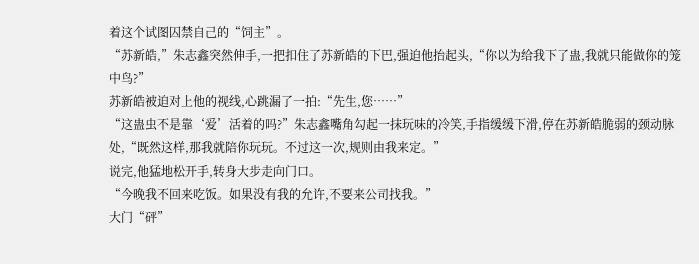着这个试图囚禁自己的“饲主”。
“苏新皓,”朱志鑫突然伸手,一把扣住了苏新皓的下巴,强迫他抬起头,“你以为给我下了蛊,我就只能做你的笼中鸟?”
苏新皓被迫对上他的视线,心跳漏了一拍:“先生,您……”
“这蛊虫不是靠‘爱’活着的吗?”朱志鑫嘴角勾起一抹玩味的冷笑,手指缓缓下滑,停在苏新皓脆弱的颈动脉处,“既然这样,那我就陪你玩玩。不过这一次,规则由我来定。”
说完,他猛地松开手,转身大步走向门口。
“今晚我不回来吃饭。如果没有我的允许,不要来公司找我。”
大门“砰”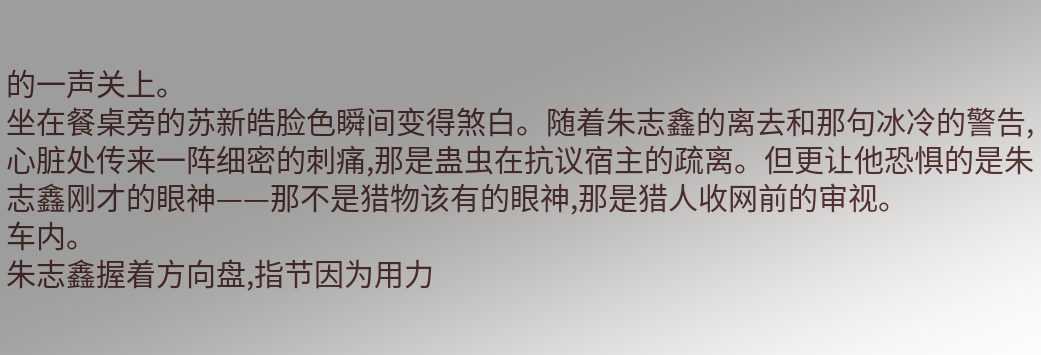的一声关上。
坐在餐桌旁的苏新皓脸色瞬间变得煞白。随着朱志鑫的离去和那句冰冷的警告,心脏处传来一阵细密的刺痛,那是蛊虫在抗议宿主的疏离。但更让他恐惧的是朱志鑫刚才的眼神——那不是猎物该有的眼神,那是猎人收网前的审视。
车内。
朱志鑫握着方向盘,指节因为用力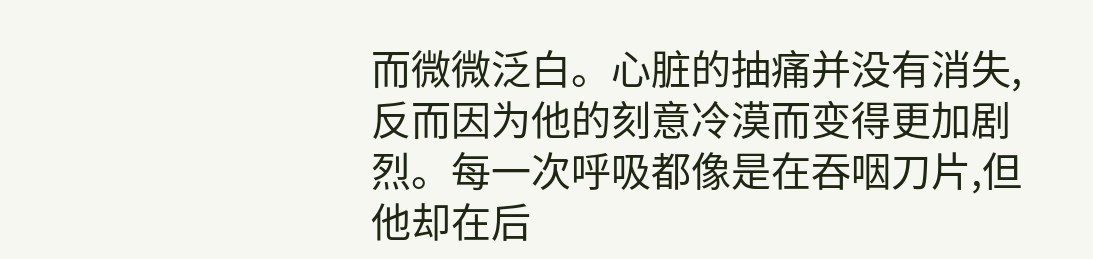而微微泛白。心脏的抽痛并没有消失,反而因为他的刻意冷漠而变得更加剧烈。每一次呼吸都像是在吞咽刀片,但他却在后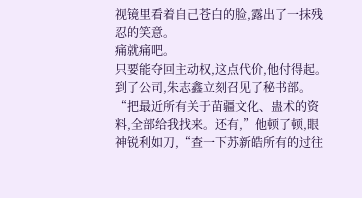视镜里看着自己苍白的脸,露出了一抹残忍的笑意。
痛就痛吧。
只要能夺回主动权,这点代价,他付得起。
到了公司,朱志鑫立刻召见了秘书部。
“把最近所有关于苗疆文化、蛊术的资料,全部给我找来。还有,”他顿了顿,眼神锐利如刀,“查一下苏新皓所有的过往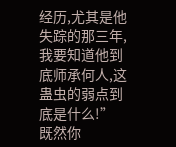经历,尤其是他失踪的那三年,我要知道他到底师承何人,这蛊虫的弱点到底是什么!”
既然你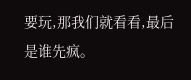要玩,那我们就看看,最后是谁先疯。